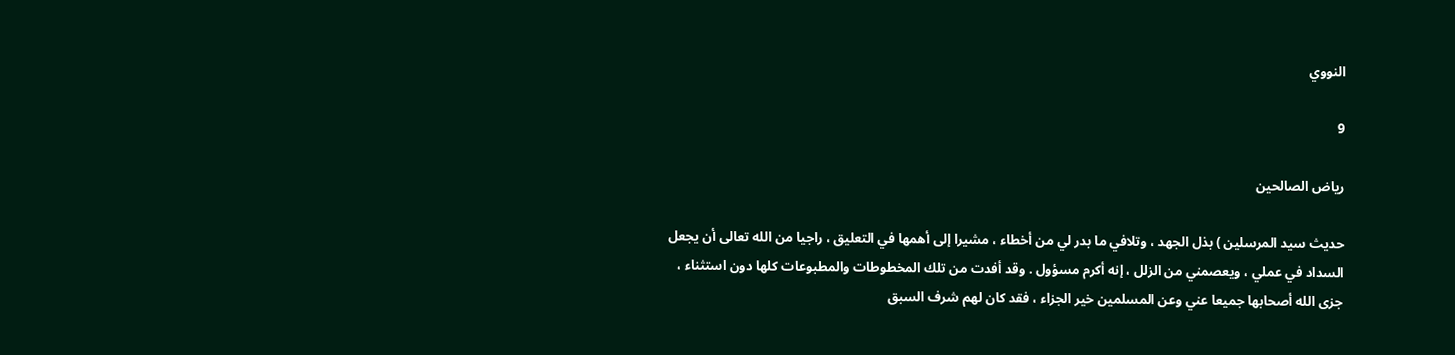النووي

9

رياض الصالحين

حديث سيد المرسلين ) بذل الجهد ، وتلافي ما بدر لي من أخطاء ، مشيرا إلى أهمها في التعليق ، راجيا من الله تعالى أن يجعل السداد في عملي ، ويعصمني من الزلل ، إنه أكرم مسؤول . وقد أفدت من تلك المخطوطات والمطبوعات كلها دون استثناء ، جزى الله أصحابها جميعا عني وعن المسلمين خير الجزاء ، فقد كان لهم شرف السبق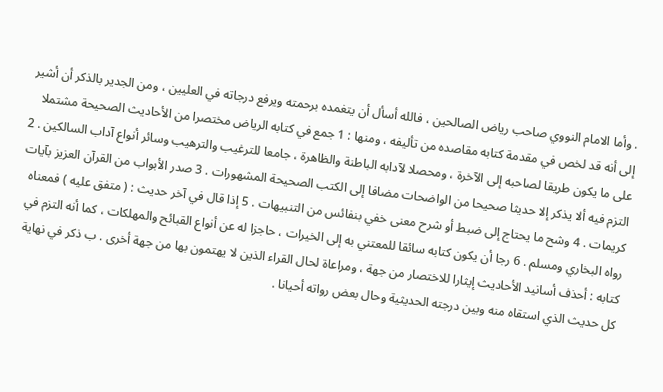. وأما الامام النووي صاحب رياض الصالحين ، فالله أسأل أن يتغمده برحمته ويرفع درجاته في العليين ، ومن الجدير بالذكر أن أشير إلى أنه قد لخص في مقدمة كتابه مقاصده من تأليفه ، ومنها : 1 جمع في كتابه الرياض مختصرا من الأحاديث الصحيحة مشتملا على ما يكون طريقا لصاحبه إلى الآخرة ، ومحصلا لآدابه الباطنة والظاهرة ، جامعا للترغيب والترهيب وسائر أنواع آداب السالكين . 2 التزم فيه ألا يذكر إلا حديثا صحيحا من الواضحات مضافا إلى الكتب الصحيحة المشهورات . 3 صدر الأبواب من القرآن العزيز بآيات كريمات . 4 وشح ما يحتاج إلى ضبط أو شرح معنى خفي بنفائس من التنبيهات . 5 إذا قال في آخر حديث : ( متفق عليه ) فمعناه رواه البخاري ومسلم . 6 رجا أن يكون كتابه سائقا للمعتني به إلى الخيرات ، حاجزا له عن أنواع القبائح والمهلكات ، كما أنه التزم في كتابه : أحذف أسانيد الأحاديث إيثارا للاختصار من جهة ، ومراعاة لحال القراء الذين لا يهتمون بها من جهة أخرى . ب ذكر في نهاية كل حديث الذي استقاه منه وبين درجته الحديثية وحال بعض رواته أحيانا .